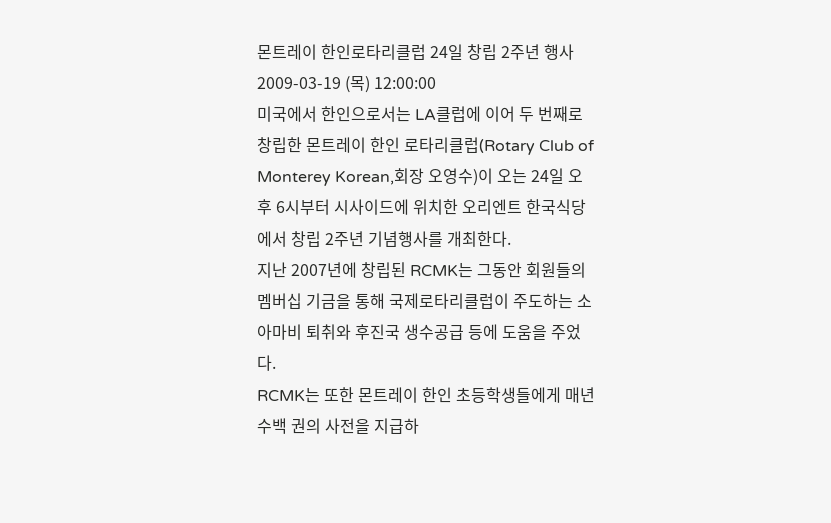몬트레이 한인로타리클럽 24일 창립 2주년 행사
2009-03-19 (목) 12:00:00
미국에서 한인으로서는 LA클럽에 이어 두 번째로 창립한 몬트레이 한인 로타리클럽(Rotary Club of Monterey Korean,회장 오영수)이 오는 24일 오후 6시부터 시사이드에 위치한 오리엔트 한국식당에서 창립 2주년 기념행사를 개최한다.
지난 2007년에 창립된 RCMK는 그동안 회원들의 멤버십 기금을 통해 국제로타리클럽이 주도하는 소아마비 퇴취와 후진국 생수공급 등에 도움을 주었다.
RCMK는 또한 몬트레이 한인 초등학생들에게 매년 수백 권의 사전을 지급하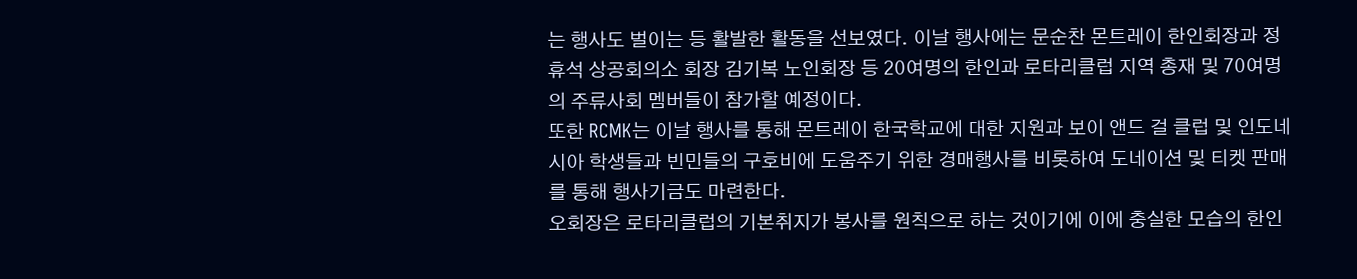는 행사도 벌이는 등 활발한 활동을 선보였다. 이날 행사에는 문순찬 몬트레이 한인회장과 정휴석 상공회의소 회장 김기복 노인회장 등 20여명의 한인과 로타리클럽 지역 총재 및 70여명의 주류사회 멤버들이 참가할 예정이다.
또한 RCMK는 이날 행사를 통해 몬트레이 한국학교에 대한 지원과 보이 앤드 걸 클럽 및 인도네시아 학생들과 빈민들의 구호비에 도움주기 위한 경매행사를 비롯하여 도네이션 및 티켓 판매를 통해 행사기금도 마련한다.
오회장은 로타리클럽의 기본취지가 봉사를 원칙으로 하는 것이기에 이에 충실한 모습의 한인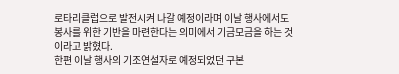로타리클럽으로 발전시켜 나갈 예정이라며 이날 행사에서도 봉사를 위한 기반을 마련한다는 의미에서 기금모금을 하는 것이라고 밝혔다.
한편 이날 행사의 기조연설자로 예정되었던 구본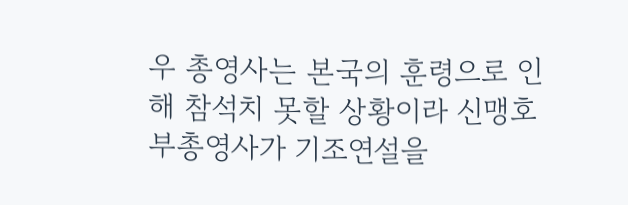우 총영사는 본국의 훈령으로 인해 참석치 못할 상황이라 신맹호 부총영사가 기조연설을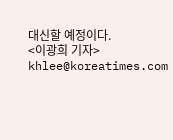대신할 예정이다.
<이광희 기자> khlee@koreatimes.com